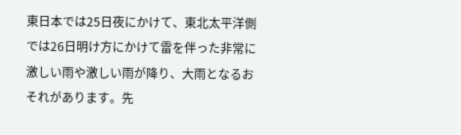東日本では25日夜にかけて、東北太平洋側では26日明け方にかけて雷を伴った非常に激しい雨や激しい雨が降り、大雨となるおそれがあります。先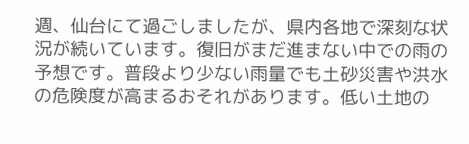週、仙台にて過ごしましたが、県内各地で深刻な状況が続いています。復旧がまだ進まない中での雨の予想です。普段より少ない雨量でも土砂災害や洪水の危険度が高まるおそれがあります。低い土地の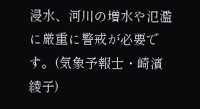浸水、河川の増水や氾濫に厳重に警戒が必要です。(気象予報士・崎濱 綾子)